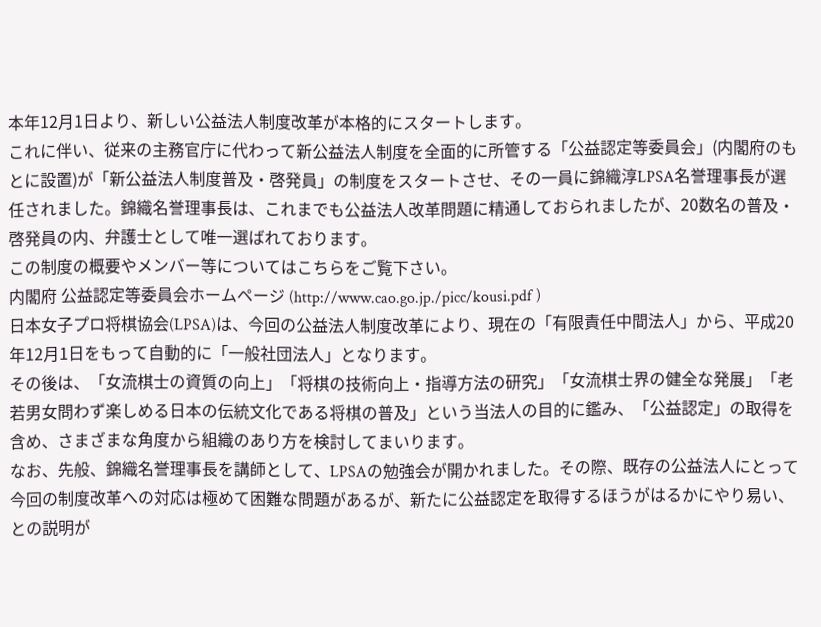本年12月1日より、新しい公益法人制度改革が本格的にスタートします。
これに伴い、従来の主務官庁に代わって新公益法人制度を全面的に所管する「公益認定等委員会」(内閣府のもとに設置)が「新公益法人制度普及・啓発員」の制度をスタートさせ、その一員に錦織淳LPSA名誉理事長が選任されました。錦織名誉理事長は、これまでも公益法人改革問題に精通しておられましたが、20数名の普及・啓発員の内、弁護士として唯一選ばれております。
この制度の概要やメンバー等についてはこちらをご覧下さい。
内閣府 公益認定等委員会ホームページ (http://www.cao.go.jp./picc/kousi.pdf )
日本女子プロ将棋協会(LPSA)は、今回の公益法人制度改革により、現在の「有限責任中間法人」から、平成20年12月1日をもって自動的に「一般社団法人」となります。
その後は、「女流棋士の資質の向上」「将棋の技術向上・指導方法の研究」「女流棋士界の健全な発展」「老若男女問わず楽しめる日本の伝統文化である将棋の普及」という当法人の目的に鑑み、「公益認定」の取得を含め、さまざまな角度から組織のあり方を検討してまいります。
なお、先般、錦織名誉理事長を講師として、LPSAの勉強会が開かれました。その際、既存の公益法人にとって今回の制度改革への対応は極めて困難な問題があるが、新たに公益認定を取得するほうがはるかにやり易い、との説明が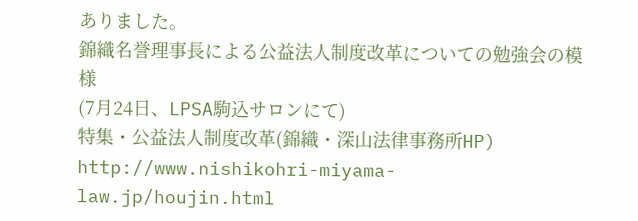ありました。
錦織名誉理事長による公益法人制度改革についての勉強会の模様
(7月24日、LPSA駒込サロンにて)
特集・公益法人制度改革(錦織・深山法律事務所HP)
http://www.nishikohri-miyama-law.jp/houjin.html